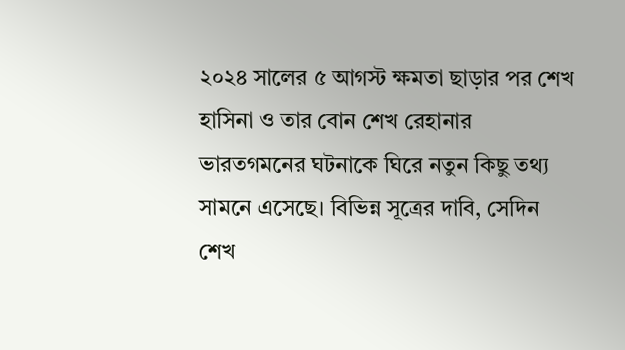২০২৪ সালের ৫ আগস্ট ক্ষমতা ছাড়ার পর শেখ হাসিনা ও তার বোন শেখ রেহানার ভারতগমনের ঘটনাকে ঘিরে নতুন কিছু তথ্য সামনে এসেছে। বিভিন্ন সূত্রের দাবি, সেদিন শেখ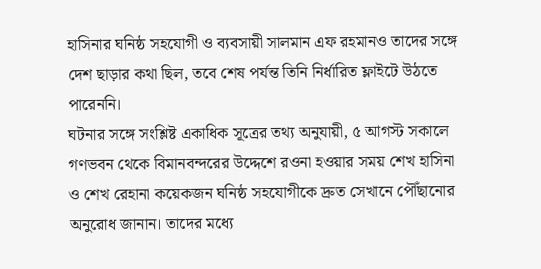হাসিনার ঘনিষ্ঠ সহযোগী ও ব্যবসায়ী সালমান এফ রহমানও তাদের সঙ্গে দেশ ছাড়ার কথা ছিল, তবে শেষ পর্যন্ত তিনি নির্ধারিত ফ্লাইটে উঠতে পারেননি।
ঘটনার সঙ্গে সংশ্লিষ্ট একাধিক সূত্রের তথ্য অনুযায়ী, ৫ আগস্ট সকালে গণভবন থেকে বিমানবন্দরের উদ্দেশে রওনা হওয়ার সময় শেখ হাসিনা ও শেখ রেহানা কয়েকজন ঘনিষ্ঠ সহযোগীকে দ্রুত সেখানে পৌঁছানোর অনুরোধ জানান। তাদের মধ্যে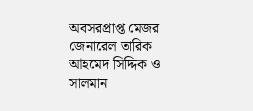অবসরপ্রাপ্ত মেজর জেনারেল তারিক আহমেদ সিদ্দিক ও সালমান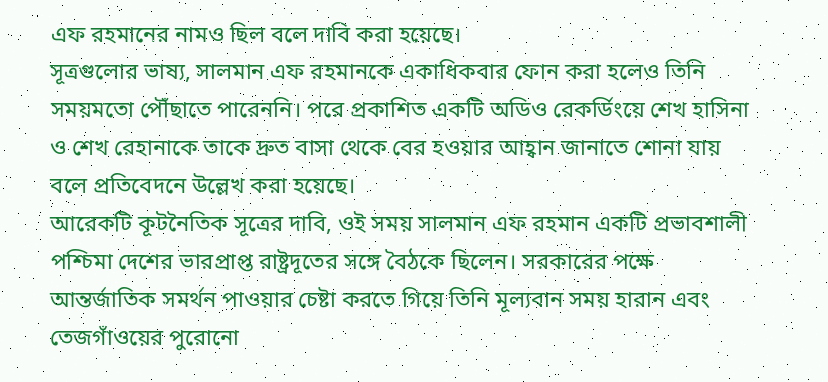এফ রহমানের নামও ছিল বলে দাবি করা হয়েছে।
সূত্রগুলোর ভাষ্য, সালমান এফ রহমানকে একাধিকবার ফোন করা হলেও তিনি সময়মতো পৌঁছাতে পারেননি। পরে প্রকাশিত একটি অডিও রেকর্ডিংয়ে শেখ হাসিনা ও শেখ রেহানাকে তাকে দ্রুত বাসা থেকে বের হওয়ার আহ্বান জানাতে শোনা যায় বলে প্রতিবেদনে উল্লেখ করা হয়েছে।
আরেকটি কূটনৈতিক সূত্রের দাবি, ওই সময় সালমান এফ রহমান একটি প্রভাবশালী পশ্চিমা দেশের ভারপ্রাপ্ত রাষ্ট্রদূতের সঙ্গে বৈঠকে ছিলেন। সরকারের পক্ষে আন্তর্জাতিক সমর্থন পাওয়ার চেষ্টা করতে গিয়ে তিনি মূল্যবান সময় হারান এবং তেজগাঁওয়ের পুরোনো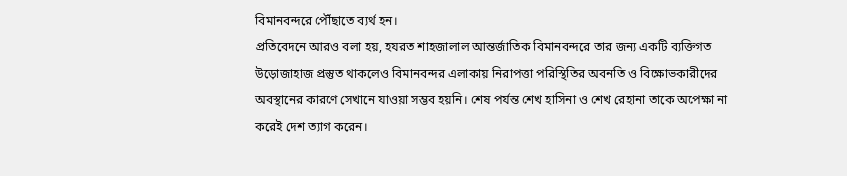বিমানবন্দরে পৌঁছাতে ব্যর্থ হন।
প্রতিবেদনে আরও বলা হয়, হযরত শাহজালাল আন্তর্জাতিক বিমানবন্দরে তার জন্য একটি ব্যক্তিগত উড়োজাহাজ প্রস্তুত থাকলেও বিমানবন্দর এলাকায় নিরাপত্তা পরিস্থিতির অবনতি ও বিক্ষোভকারীদের অবস্থানের কারণে সেখানে যাওয়া সম্ভব হয়নি। শেষ পর্যন্ত শেখ হাসিনা ও শেখ রেহানা তাকে অপেক্ষা না করেই দেশ ত্যাগ করেন।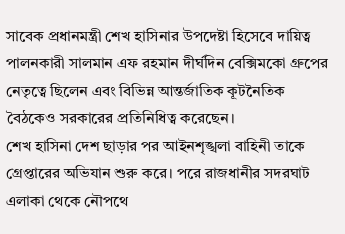সাবেক প্রধানমন্ত্রী শেখ হাসিনার উপদেষ্টা হিসেবে দায়িত্ব পালনকারী সালমান এফ রহমান দীর্ঘদিন বেক্সিমকো গ্রুপের নেতৃত্বে ছিলেন এবং বিভিন্ন আন্তর্জাতিক কূটনৈতিক বৈঠকেও সরকারের প্রতিনিধিত্ব করেছেন।
শেখ হাসিনা দেশ ছাড়ার পর আইনশৃঙ্খলা বাহিনী তাকে গ্রেপ্তারের অভিযান শুরু করে। পরে রাজধানীর সদরঘাট এলাকা থেকে নৌপথে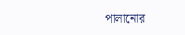পালানোর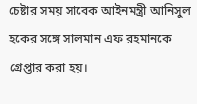চেষ্টার সময় সাবেক আইনমন্ত্রী আনিসুল হকের সঙ্গে সালমান এফ রহমানকে গ্রেপ্তার করা হয়।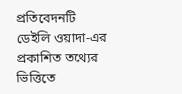প্রতিবেদনটি ডেইলি ওয়াদা-এর প্রকাশিত তথ্যের ভিত্তিতে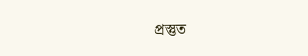প্রস্তুত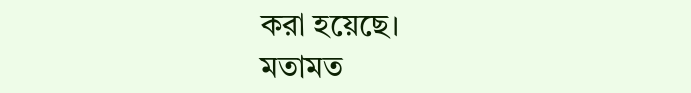করা হয়েছে।
মতামত